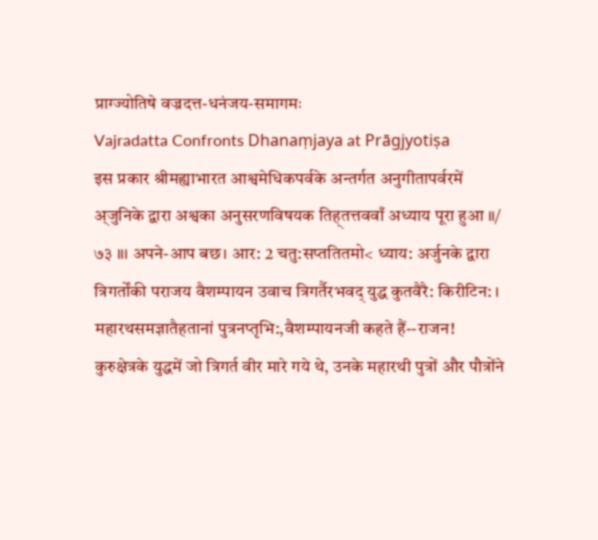प्राग्ज्योतिषे वज्रदत्त-धनंजय-समागमः
Vajradatta Confronts Dhanaṃjaya at Prāgjyotiṣa
इस प्रकार श्रीमह्याभारत आश्वमेधिकपर्वके अन्तर्गत अनुगीतापर्वरमें अ्जुनिके द्वारा अश्वका अनुसरणविषयक तिह्तत्तववाँ अध्याय पूरा हुआ ॥/ ७३ ॥। अपने-आप बछ। आर: 2 चतु:सप्ततितमो< ध्याय: अर्जुनके द्वारा त्रिगर्तोंकी पराजय वैशम्पायन उवाच त्रिगर्तैरभवद् युद्ध कुतवैरै: किरीटिन: । महारथसमज्ञातैहतानां पुत्रनप्तृभि:,वैशम्पायनजी कहते हैं--राजन! कुरुक्षेत्रके युद्धमें जो त्रिगर्त वीर मारे गये थे, उनके महारथी पुत्रों और पौत्रोंने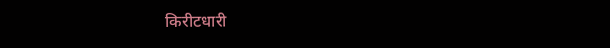किरीटधारी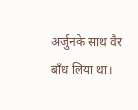अर्जुनके साथ वैर बाँध लिया था।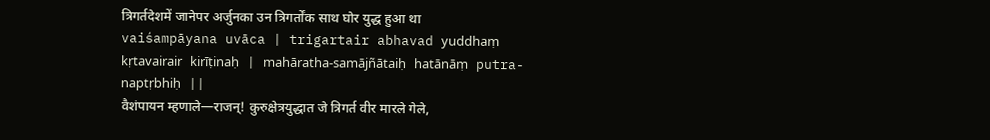त्रिगर्तदेशमें जानेपर अर्जुनका उन त्रिगर्तोंक साथ घोर युद्ध हुआ था
vaiśampāyana uvāca | trigartair abhavad yuddhaṃ kṛtavairair kirīṭinaḥ | mahāratha-samājñātaiḥ hatānāṃ putra-naptṛbhiḥ ||
वैशंपायन म्हणाले—राजन्! कुरुक्षेत्रयुद्धात जे त्रिगर्त वीर मारले गेले,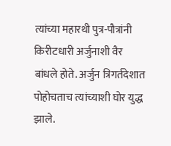त्यांच्या महारथी पुत्र-पौत्रांनी किरीटधारी अर्जुनाशी वैर बांधले होते. अर्जुन त्रिगर्तदेशात पोहोचताच त्यांच्याशी घोर युद्ध झाले.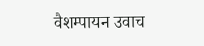वैशम्पायन उवाच